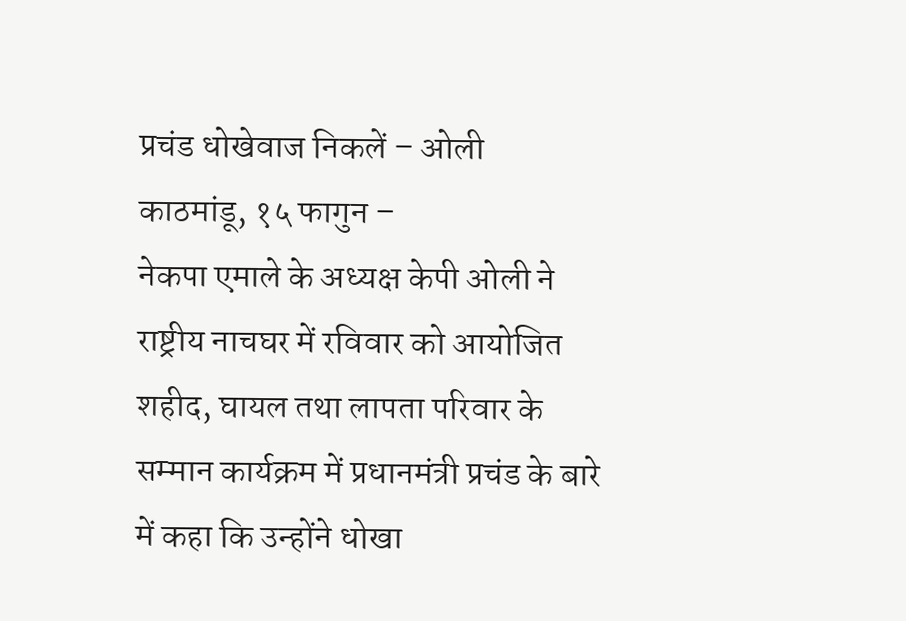प्रचंड धोखेवाज निकलें – ओली
काठमांडू, १५ फागुन –
नेकपा एमाले के अध्यक्ष केपी ओली ने राष्ट्रीय नाचघर में रविवार को आयोजित शहीद, घायल तथा लापता परिवार के सम्मान कार्यक्रम में प्रधानमंत्री प्रचंड के बारे में कहा कि उन्होंने धोखा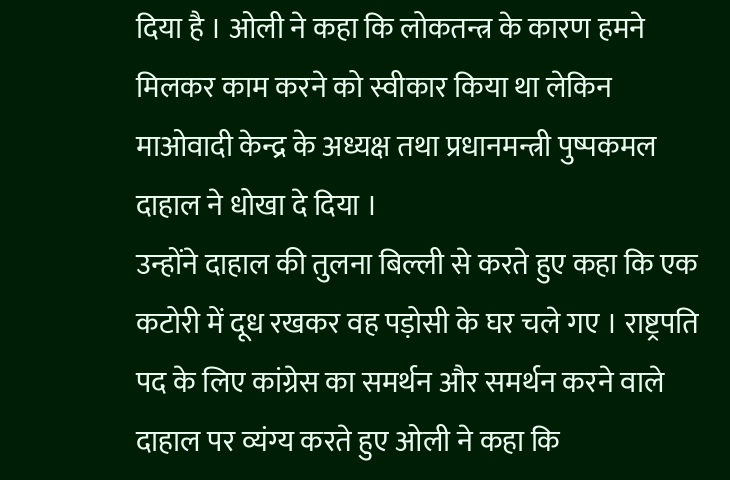दिया है । ओली ने कहा कि लोकतन्त्र के कारण हमने मिलकर काम करने को स्वीकार किया था लेकिन माओवादी केन्द्र के अध्यक्ष तथा प्रधानमन्त्री पुष्पकमल दाहाल ने धोखा दे दिया ।
उन्होंने दाहाल की तुलना बिल्ली से करते हुए कहा कि एक कटोरी में दूध रखकर वह पड़ोसी के घर चले गए । राष्ट्रपति पद के लिए कांग्रेस का समर्थन और समर्थन करने वाले दाहाल पर व्यंग्य करते हुए ओली ने कहा कि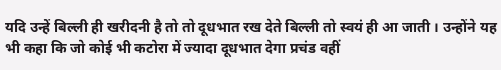यदि उन्हें बिल्ली ही खरीदनी है तो तो दूधभात रख देते बिल्ली तो स्वयं ही आ जाती । उन्होंने यह भी कहा कि जो कोई भी कटोरा में ज्यादा दूधभात देगा प्रचंड वहीं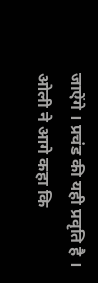जाऐंगे । प्रचंड की यही प्रवृति है ।
ओली ने आगे कहा कि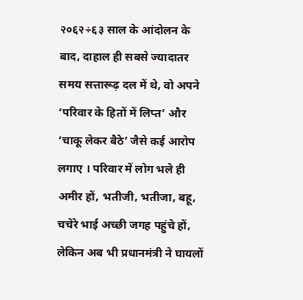२०६२÷६३ साल के आंदोलन के बाद, दाहाल ही सबसे ज्यादातर समय सत्तारूढ़ दल में थे, वो अपने ‘परिवार के हितों में लिप्त’ और ‘चाकू लेकर बैठे’ जैसे कई आरोप लगाए । परिवार में लोग भले ही अमीर हों, भतीजी, भतीजा, बहू, चचेरे भाई अच्छी जगह पहुंचे हों, लेकिन अब भी प्रधानमंत्री ने घायलों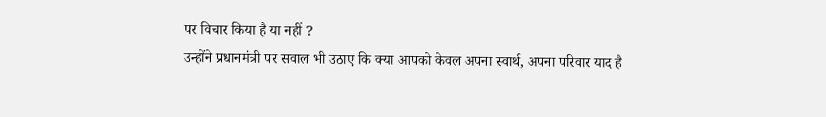पर विचार किया है या नहीं ?
उन्होंने प्रधानमंत्री पर सवाल भी उठाए कि क्या आपको केवल अपना स्वार्थ, अपना परिवार याद है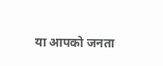या आपको जनता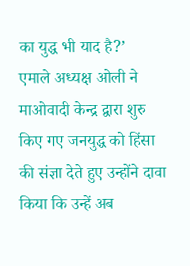का युद्ध भी याद है?’
एमाले अध्यक्ष ओली ने माओवादी केन्द्र द्वारा शुरु किए गए जनयुद्ध को हिंसा की संज्ञा देते हुए उन्होंने दावा किया कि उन्हें अब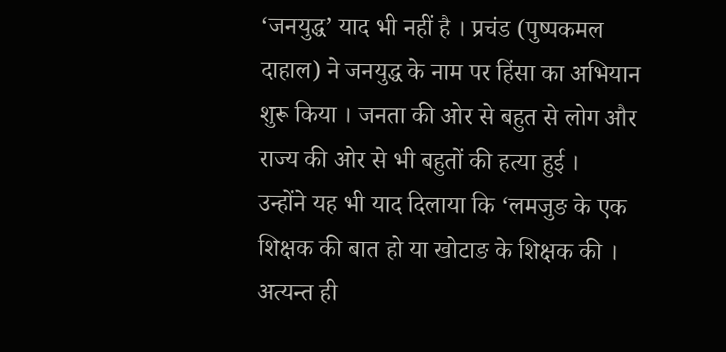‘जनयुद्ध’ याद भी नहीं है । प्रचंड (पुष्पकमल दाहाल) ने जनयुद्ध के नाम पर हिंसा का अभियान शुरू किया । जनता की ओर से बहुत से लोग और राज्य की ओर से भी बहुतों की हत्या हुई ।
उन्होंने यह भी याद दिलाया कि ‘लमजुङ के एक शिक्षक की बात हो या खोटाङ के शिक्षक की । अत्यन्त ही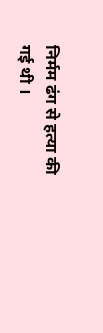निर्मम ढंग से हत्या की गई थी ।